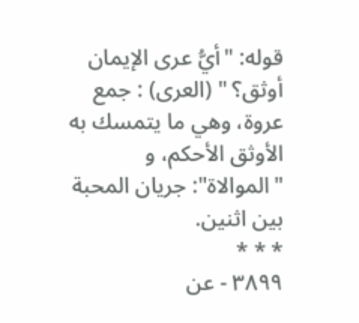قوله: "أيُّ عرى الإيمان أوثق؟ " (العرى) : جمع عروة، وهي ما يتمسك به الأوثق الأحكم، و "الموالاة": جريان المحبة بين اثنين.
* * *
٣٨٩٩ - عن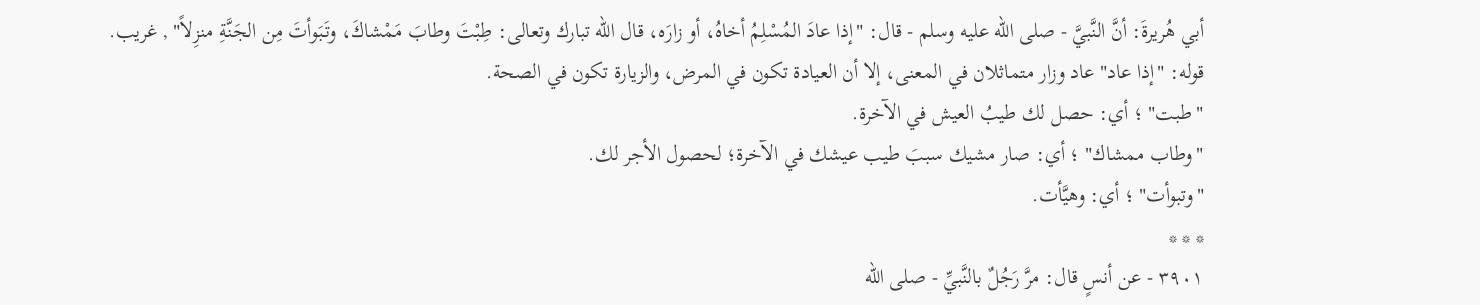أبي هُريرةَ: أنَّ النَّبيَّ - صلى الله عليه وسلم - قال: "إذا عادَ المُسْلِمُ أخاهُ، أو زارَه، قال الله تبارك وتعالى: طِبْتَ وطابَ مَمْشاكَ، وتَبَوأتَ مِن الجَنَّةِ منزِلاً" , غريب.
قوله: "إذا عاد" عاد وزار متماثلان في المعنى، إلا أن العيادة تكون في المرض، والزيارة تكون في الصحة.
"طبت" ؛ أي: حصل لك طيبُ العيش في الآخرة.
"وطاب ممشاك" ؛ أي: صار مشيك سببَ طيب عيشك في الآخرة؛ لحصول الأجر لك.
"وتبوأت" ؛ أي: وهيَّأت.
* * *
٣٩٠١ - عن أنسٍ قال: مرَّ رَجُلٌ بالنَّبيِّ - صلى الله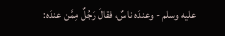عليه وسلم - وعندَه ناسٌ، فقالَ رَجُلٌ مِمَّن عندَه: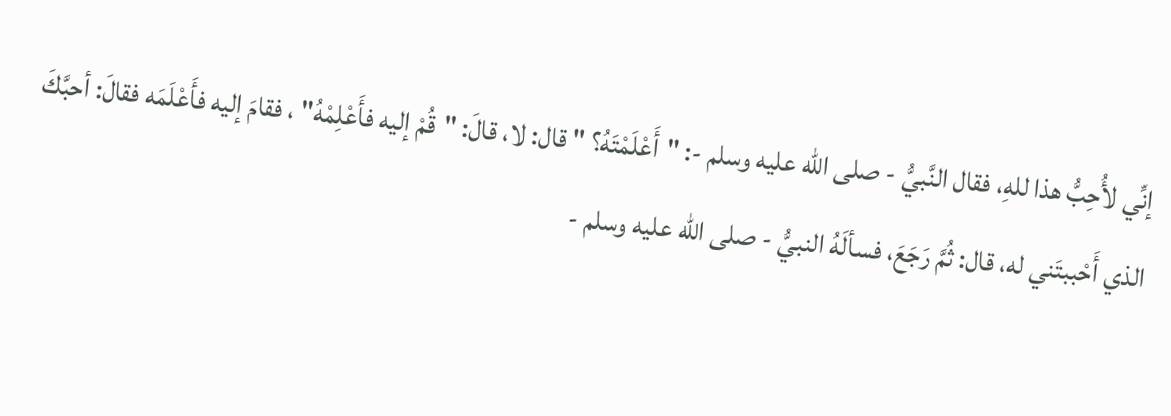إنِّي لأُحِبُّ هذا للهِ، فقال النَّبيُّ - صلى الله عليه وسلم -: "أَعْلَمْتَهُ؟ " قال: لا، قالَ: "قُمْ إليه فأَعْلِمْهُ" ، فقامَ إليه فأَعْلَمَه فقالَ: أحبَّكَ الذي أَحْببتَني له، قال: ثُمَّ رَجَعَ، فسألَهُ النبيُّ - صلى الله عليه وسلم -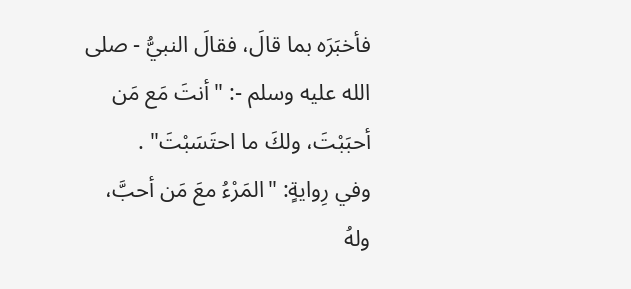فأخبَرَه بما قالَ، فقالَ النبيُّ - صلى الله عليه وسلم -: "أنتَ مَع مَن أحبَبْتَ، ولكَ ما احتَسَبْتَ" .
وفي رِوايةٍ: "المَرْءُ معَ مَن أحبَّ، ولهُ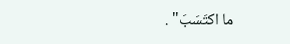ما اكتَسَبَ" .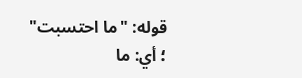قوله: "ما احتسبت" ؛ أي: ما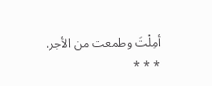أمِلْتَ وطمعت من الأجر.
* * *